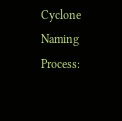Cyclone Naming Process: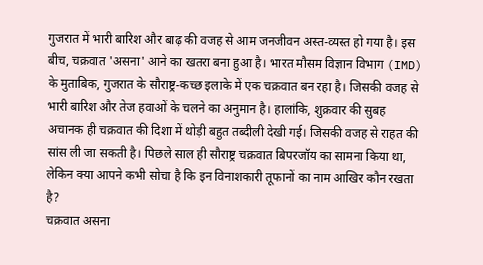गुजरात में भारी बारिश और बाढ़ की वजह से आम जनजीवन अस्त-व्यस्त हो गया है। इस बीच, चक्रवात 'असना' आने का खतरा बना हुआ है। भारत मौसम विज्ञान विभाग (IMD) के मुताबिक, गुजरात के सौराष्ट्र-कच्छ इलाके में एक चक्रवात बन रहा है। जिसकी वजह से भारी बारिश और तेज हवाओं के चलने का अनुमान है। हालांकि, शुक्रवार की सुबह अचानक ही चक्रवात की दिशा में थोड़ी बहुत तब्दीली देखी गई। जिसकी वजह से राहत की सांस ली जा सकती है। पिछले साल ही सौराष्ट्र चक्रवात बिपरजॉय का सामना किया था, लेकिन क्या आपने कभी सोचा है कि इन विनाशकारी तूफानों का नाम आखिर कौन रखता है?
चक्रवात असना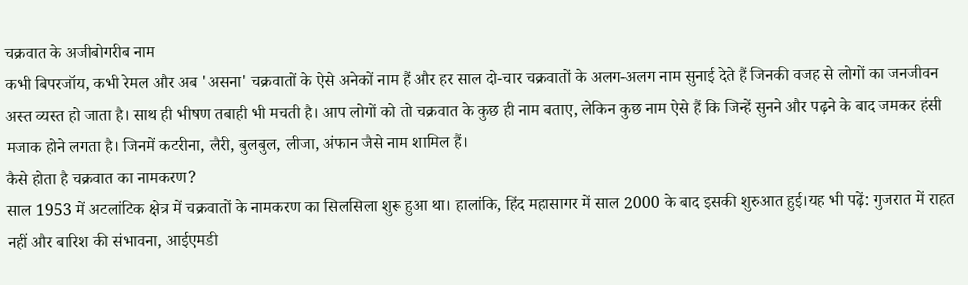चक्रवात के अजीबोगरीब नाम
कभी बिपरजॉय, कभी रेमल और अब 'असना' चक्रवातों के ऐसे अनेकों नाम हैं और हर साल दो-चार चक्रवातों के अलग-अलग नाम सुनाई देते हैं जिनकी वजह से लोगों का जनजीवन अस्त व्यस्त हो जाता है। साथ ही भीषण तबाही भी मचती है। आप लोगों को तो चक्रवात के कुछ ही नाम बताए, लेकिन कुछ नाम ऐसे हैं कि जिन्हें सुनने और पढ़ने के बाद जमकर हंसी मजाक होने लगता है। जिनमें कटरीना, लैरी, बुलबुल, लीजा, अंफान जैसे नाम शामिल हैं।
कैसे होता है चक्रवात का नामकरण?
साल 1953 में अटलांटिक क्षेत्र में चक्रवातों के नामकरण का सिलसिला शुरू हुआ था। हालांकि, हिंद महासागर में साल 2000 के बाद इसकी शुरुआत हुई।यह भी पढ़ें: गुजरात में राहत नहीं और बारिश की संभावना, आईएमडी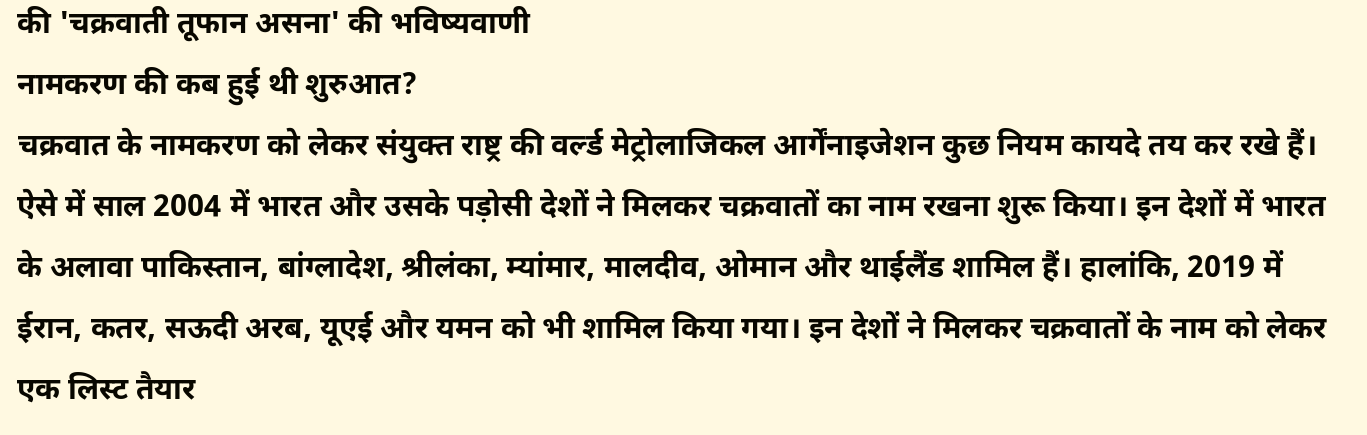की 'चक्रवाती तूफान असना' की भविष्यवाणी
नामकरण की कब हुई थी शुरुआत?
चक्रवात के नामकरण को लेकर संयुक्त राष्ट्र की वर्ल्ड मेट्रोलाजिकल आर्गेंनाइजेशन कुछ नियम कायदे तय कर रखे हैं। ऐसे में साल 2004 में भारत और उसके पड़ोसी देशों ने मिलकर चक्रवातों का नाम रखना शुरू किया। इन देशों में भारत के अलावा पाकिस्तान, बांग्लादेश, श्रीलंका, म्यांमार, मालदीव, ओमान और थाईलैंड शामिल हैं। हालांकि, 2019 में ईरान, कतर, सऊदी अरब, यूएई और यमन को भी शामिल किया गया। इन देशों ने मिलकर चक्रवातों के नाम को लेकर एक लिस्ट तैयार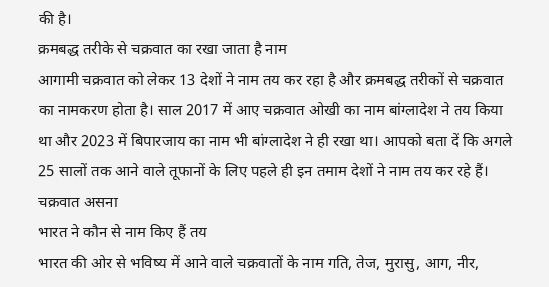की है।
क्रमबद्ध तरीके से चक्रवात का रखा जाता है नाम
आगामी चक्रवात को लेकर 13 देशों ने नाम तय कर रहा है और क्रमबद्ध तरीकों से चक्रवात का नामकरण होता है। साल 2017 में आए चक्रवात ओखी का नाम बांग्लादेश ने तय किया था और 2023 में बिपारजाय का नाम भी बांग्लादेश ने ही रखा था। आपको बता दें कि अगले 25 सालों तक आने वाले तूफानों के लिए पहले ही इन तमाम देशों ने नाम तय कर रहे हैं।
चक्रवात असना
भारत ने कौन से नाम किए हैं तय
भारत की ओर से भविष्य में आने वाले चक्रवातों के नाम गति, तेज, मुरासु, आग, नीर,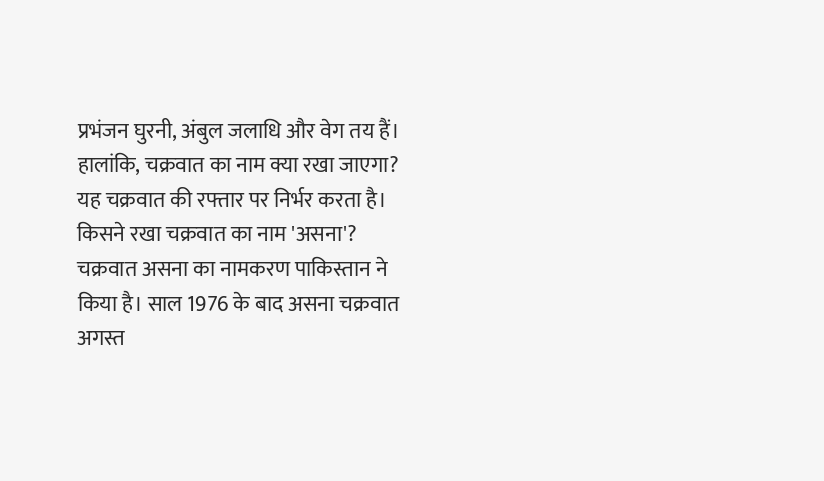प्रभंजन घुरनी, अंबुल जलाधि और वेग तय हैं। हालांकि, चक्रवात का नाम क्या रखा जाएगा? यह चक्रवात की रफ्तार पर निर्भर करता है।
किसने रखा चक्रवात का नाम 'असना'?
चक्रवात असना का नामकरण पाकिस्तान ने किया है। साल 1976 के बाद असना चक्रवात अगस्त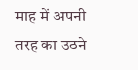माह में अपनी तरह का उठने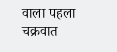वाला पहला चक्रवात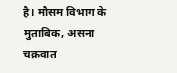है। मौसम विभाग के मुताबिक, असना चक्रवात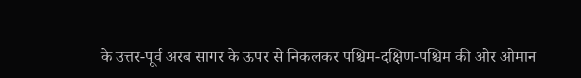के उत्तर-पूर्व अरब सागर के ऊपर से निकलकर पश्चिम-दक्षिण-पश्चिम की ओर ओमान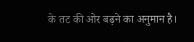के तट की ओर बढ़ने का अनुमान है।